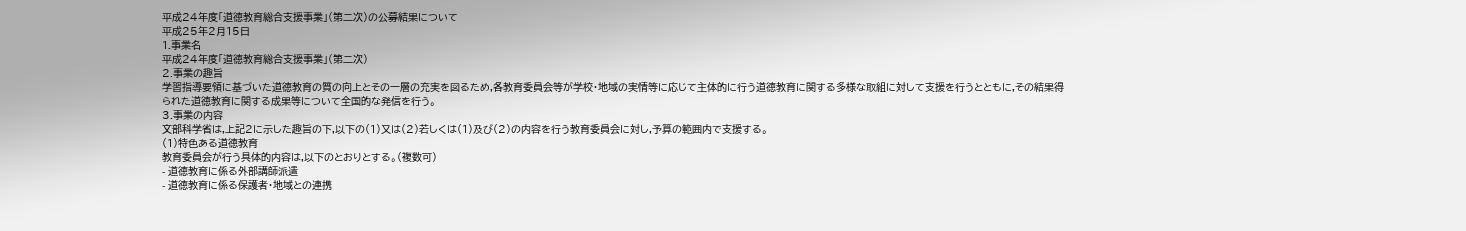平成24年度「道徳教育総合支援事業」(第二次)の公募結果について
平成25年2月15日
1.事業名
平成24年度「道徳教育総合支援事業」(第二次)
2.事業の趣旨
学習指導要領に基づいた道徳教育の質の向上とその一層の充実を図るため,各教育委員会等が学校・地域の実情等に応じて主体的に行う道徳教育に関する多様な取組に対して支援を行うとともに,その結果得られた道徳教育に関する成果等について全国的な発信を行う。
3.事業の内容
文部科学省は,上記2に示した趣旨の下,以下の(1)又は(2)若しくは(1)及び(2)の内容を行う教育委員会に対し,予算の範囲内で支援する。
(1)特色ある道徳教育
教育委員会が行う具体的内容は,以下のとおりとする。(複数可)
- 道徳教育に係る外部講師派遣
- 道徳教育に係る保護者・地域との連携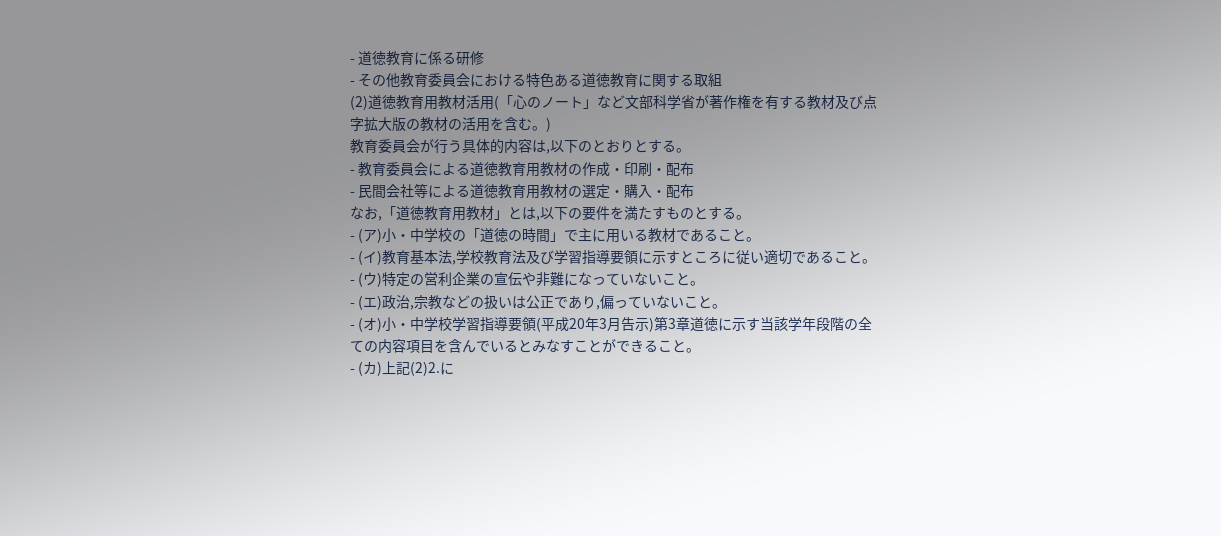- 道徳教育に係る研修
- その他教育委員会における特色ある道徳教育に関する取組
(2)道徳教育用教材活用(「心のノート」など文部科学省が著作権を有する教材及び点字拡大版の教材の活用を含む。)
教育委員会が行う具体的内容は,以下のとおりとする。
- 教育委員会による道徳教育用教材の作成・印刷・配布
- 民間会社等による道徳教育用教材の選定・購入・配布
なお,「道徳教育用教材」とは,以下の要件を満たすものとする。
- (ア)小・中学校の「道徳の時間」で主に用いる教材であること。
- (イ)教育基本法,学校教育法及び学習指導要領に示すところに従い適切であること。
- (ウ)特定の営利企業の宣伝や非難になっていないこと。
- (エ)政治,宗教などの扱いは公正であり,偏っていないこと。
- (オ)小・中学校学習指導要領(平成20年3月告示)第3章道徳に示す当該学年段階の全ての内容項目を含んでいるとみなすことができること。
- (カ)上記(2)2.に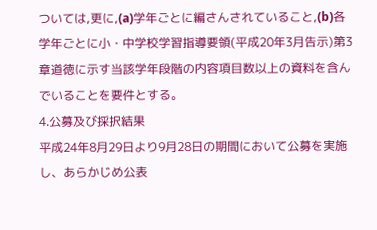ついては,更に,(a)学年ごとに編さんされていること,(b)各学年ごとに小・中学校学習指導要領(平成20年3月告示)第3章道徳に示す当該学年段階の内容項目数以上の資料を含んでいることを要件とする。
4.公募及び採択結果
平成24年8月29日より9月28日の期間において公募を実施し、あらかじめ公表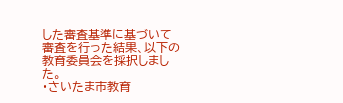した審査基準に基づいて審査を行った結果、以下の教育委員会を採択しました。
・さいたま市教育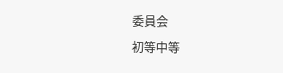委員会
初等中等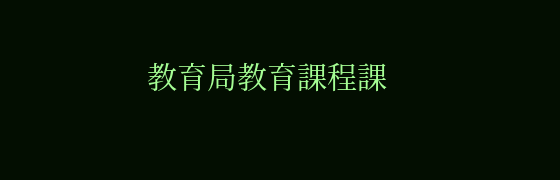教育局教育課程課